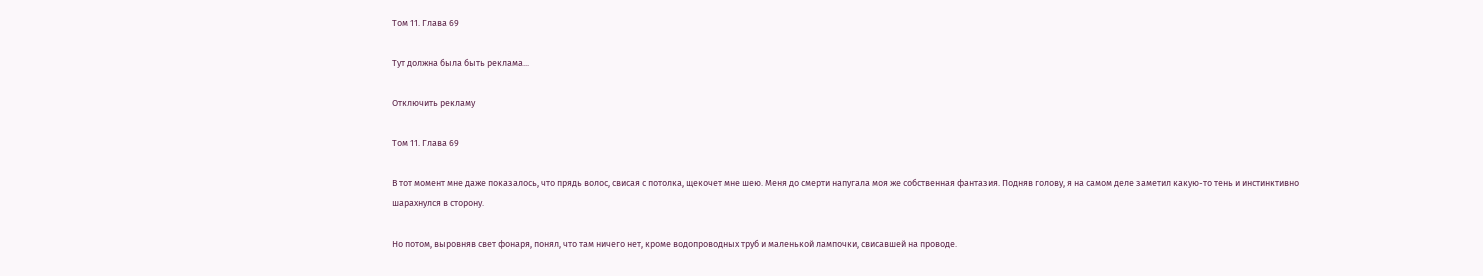Том 11. Глава 69

Тут должна была быть реклама...

Отключить рекламу

Том 11. Глава 69

В тот момент мне даже показалось, что прядь волос, свисая с потолка, щекочет мне шею. Меня до смерти напугала моя же собственная фантазия. Подняв голову, я на самом деле заметил какую-то тень и инстинктивно шарахнулся в сторону.

Но потом, выровняв свет фонаря, понял, что там ничего нет, кроме водопроводных труб и маленькой лампочки, свисавшей на проводе.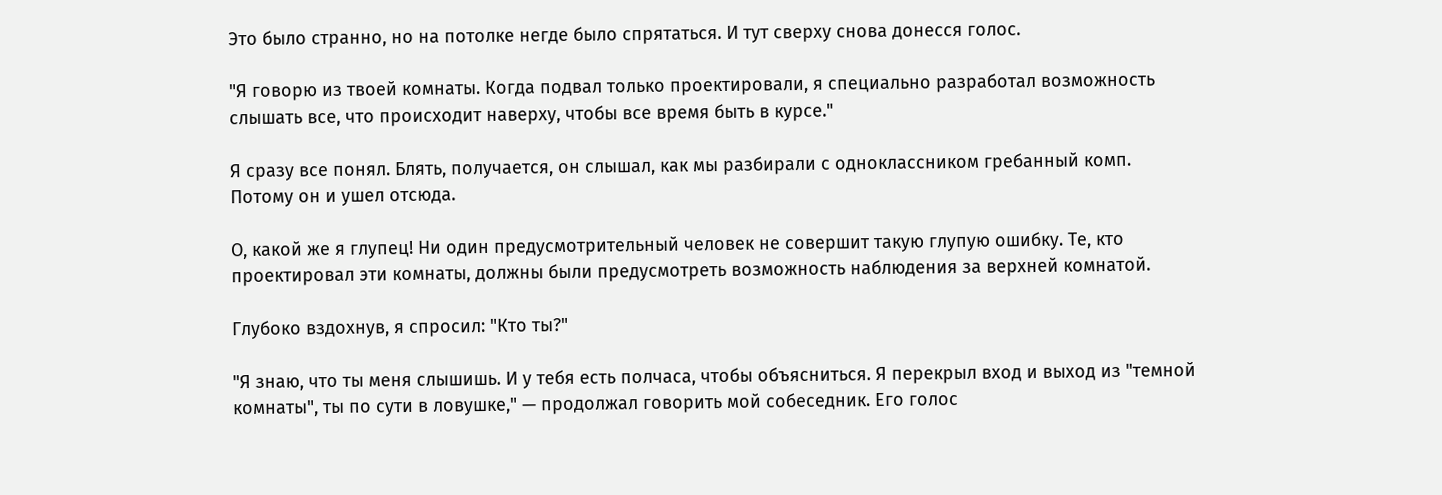Это было странно, но на потолке негде было спрятаться. И тут сверху снова донесся голос.

"Я говорю из твоей комнаты. Когда подвал только проектировали, я специально разработал возможность слышать все, что происходит наверху, чтобы все время быть в курсе."

Я сразу все понял. Блять, получается, он слышал, как мы разбирали с одноклассником гребанный комп. Потому он и ушел отсюда.

О, какой же я глупец! Ни один предусмотрительный человек не совершит такую глупую ошибку. Те, кто проектировал эти комнаты, должны были предусмотреть возможность наблюдения за верхней комнатой.

Глубоко вздохнув, я спросил: "Кто ты?"

"Я знаю, что ты меня слышишь. И у тебя есть полчаса, чтобы объясниться. Я перекрыл вход и выход из "темной комнаты", ты по сути в ловушке," — продолжал говорить мой собеседник. Его голос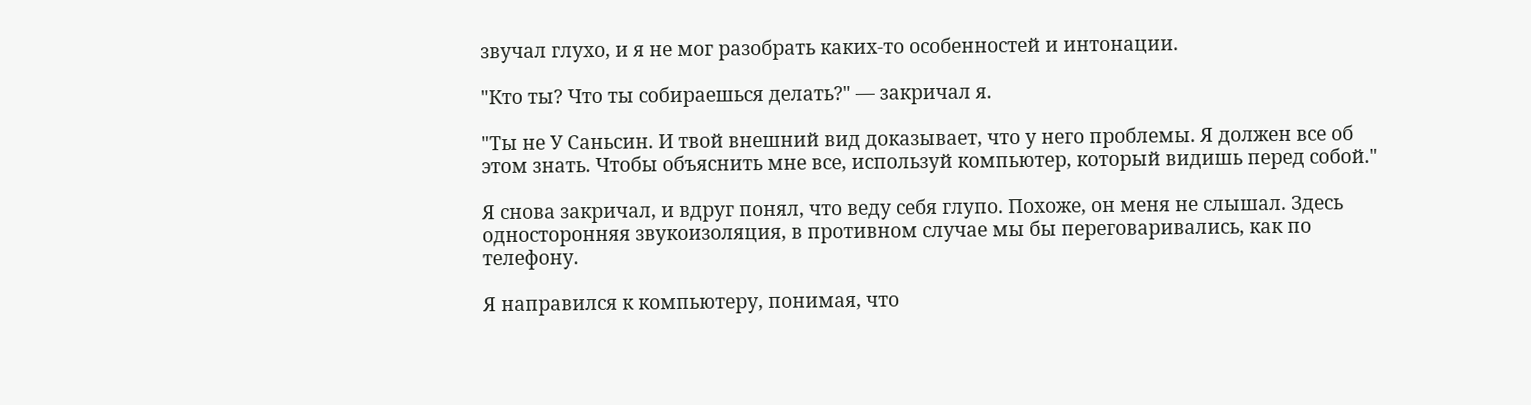звучал глухо, и я не мог разобрать каких-то особенностей и интонации.

"Кто ты? Что ты собираешься делать?" — закричал я.

"Ты не У Саньсин. И твой внешний вид доказывает, что у него проблемы. Я должен все об этом знать. Чтобы объяснить мне все, используй компьютер, который видишь перед собой."

Я снова закричал, и вдруг понял, что веду себя глупо. Похоже, он меня не слышал. Здесь односторонняя звукоизоляция, в противном случае мы бы переговаривались, как по телефону.

Я направился к компьютеру, понимая, что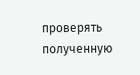проверять полученную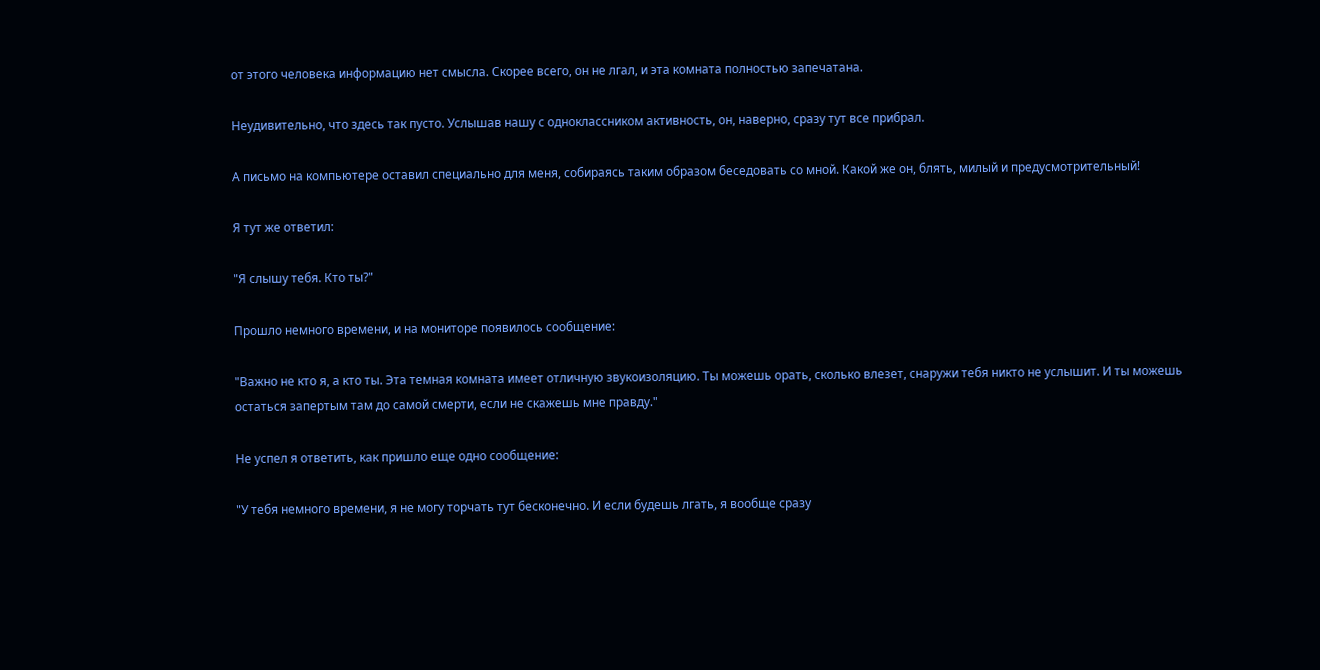от этого человека информацию нет смысла. Скорее всего, он не лгал, и эта комната полностью запечатана.

Неудивительно, что здесь так пусто. Услышав нашу с одноклассником активность, он, наверно, сразу тут все прибрал.

А письмо на компьютере оставил специально для меня, собираясь таким образом беседовать со мной. Какой же он, блять, милый и предусмотрительный!

Я тут же ответил:

"Я слышу тебя. Кто ты?"

Прошло немного времени, и на мониторе появилось сообщение:

"Важно не кто я, а кто ты. Эта темная комната имеет отличную звукоизоляцию. Ты можешь орать, сколько влезет, снаружи тебя никто не услышит. И ты можешь остаться запертым там до самой смерти, если не скажешь мне правду."

Не успел я ответить, как пришло еще одно сообщение:

"У тебя немного времени, я не могу торчать тут бесконечно. И если будешь лгать, я вообще сразу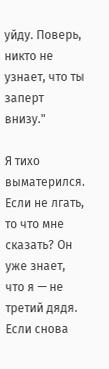уйду. Поверь, никто не узнает, что ты заперт внизу."

Я тихо выматерился. Если не лгать, то что мне сказать? Он уже знает, что я — не третий дядя. Если снова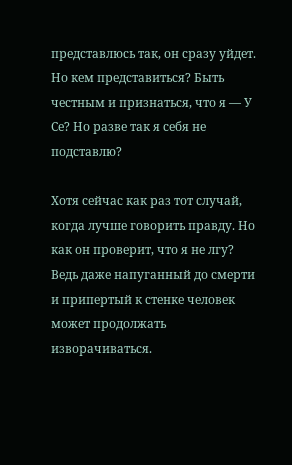представлюсь так, он сразу уйдет. Но кем представиться? Быть честным и признаться, что я — У Се? Но разве так я себя не подставлю?

Хотя сейчас как раз тот случай, когда лучше говорить правду. Но как он проверит, что я не лгу? Ведь даже напуганный до смерти и припертый к стенке человек может продолжать изворачиваться.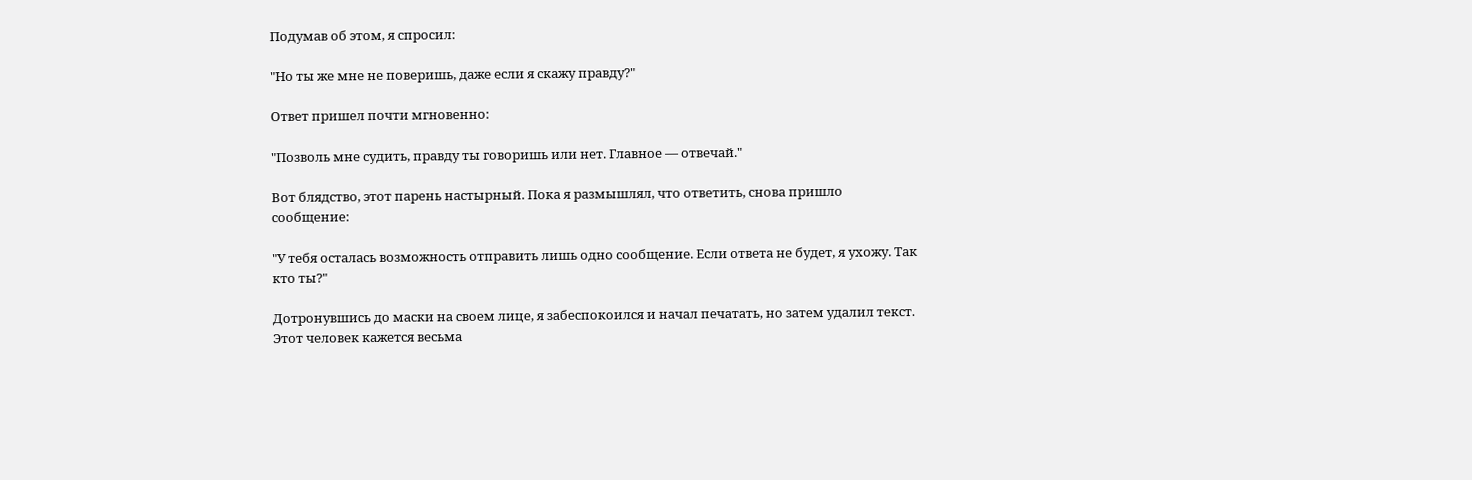Подумав об этом, я спросил:

"Но ты же мне не поверишь, даже если я скажу правду?"

Ответ пришел почти мгновенно:

"Позволь мне судить, правду ты говоришь или нет. Главное — отвечай."

Вот блядство, этот парень настырный. Пока я размышлял, что ответить, снова пришло сообщение:

"У тебя осталась возможность отправить лишь одно сообщение. Если ответа не будет, я ухожу. Так кто ты?"

Дотронувшись до маски на своем лице, я забеспокоился и начал печатать, но затем удалил текст. Этот человек кажется весьма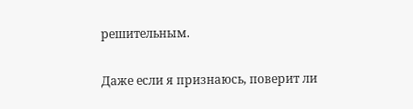решительным.

Даже если я признаюсь, поверит ли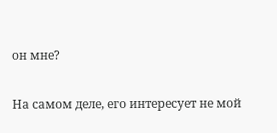он мне?

На самом деле, его интересует не мой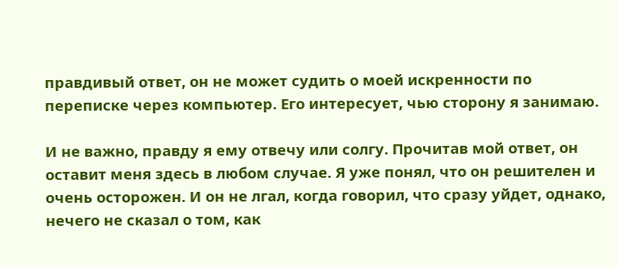правдивый ответ, он не может судить о моей искренности по переписке через компьютер. Его интересует, чью сторону я занимаю.

И не важно, правду я ему отвечу или солгу. Прочитав мой ответ, он оставит меня здесь в любом случае. Я уже понял, что он решителен и очень осторожен. И он не лгал, когда говорил, что сразу уйдет, однако, нечего не сказал о том, как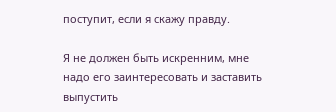поступит, если я скажу правду.

Я не должен быть искренним, мне надо его заинтересовать и заставить выпустить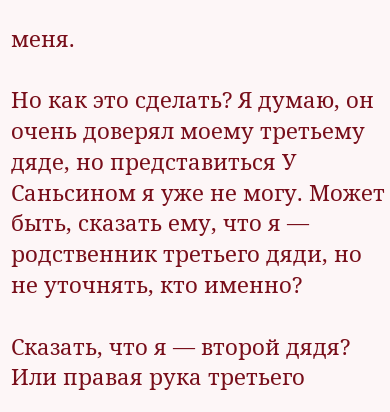меня.

Но как это сделать? Я думаю, он очень доверял моему третьему дяде, но представиться У Саньсином я уже не могу. Может быть, сказать ему, что я — родственник третьего дяди, но не уточнять, кто именно?

Сказать, что я — второй дядя? Или правая рука третьего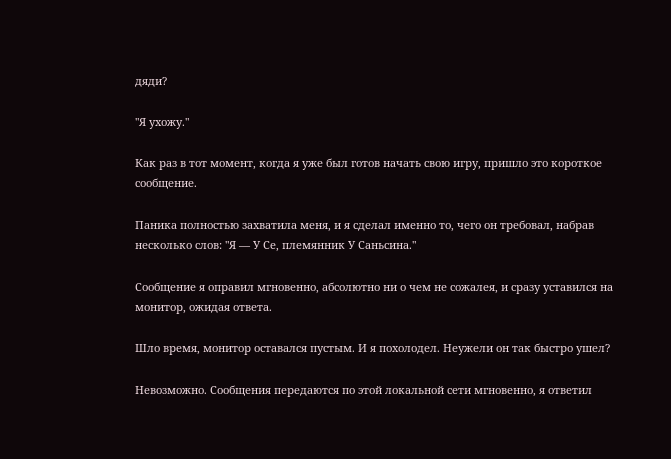дяди?

"Я ухожу."

Как раз в тот момент, когда я уже был готов начать свою игру, пришло это короткое сообщение.

Паника полностью захватила меня, и я сделал именно то, чего он требовал, набрав несколько слов: "Я — У Се, племянник У Саньсина."

Сообщение я оправил мгновенно, абсолютно ни о чем не сожалея, и сразу уставился на монитор, ожидая ответа.

Шло время, монитор оставался пустым. И я похолодел. Неужели он так быстро ушел?

Невозможно. Сообщения передаются по этой локальной сети мгновенно, я ответил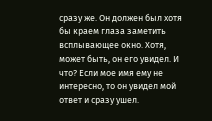сразу же. Он должен был хотя бы краем глаза заметить всплывающее окно. Хотя, может быть, он его увидел. И что? Если мое имя ему не интересно, то он увидел мой ответ и сразу ушел.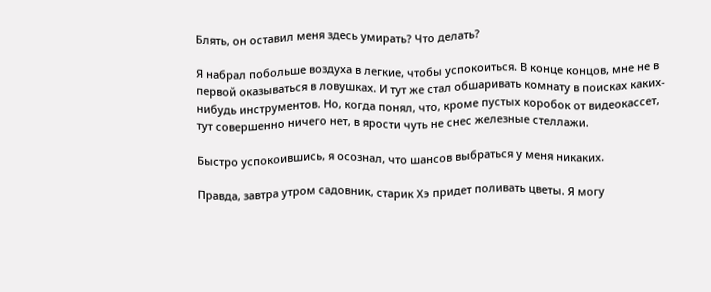Блять, он оставил меня здесь умирать? Что делать?

Я набрал побольше воздуха в легкие, чтобы успокоиться. В конце концов, мне не в первой оказываться в ловушках. И тут же стал обшаривать комнату в поисках каких-нибудь инструментов. Но, когда понял, что, кроме пустых коробок от видеокассет, тут совершенно ничего нет, в ярости чуть не снес железные стеллажи.

Быстро успокоившись, я осознал, что шансов выбраться у меня никаких.

Правда, завтра утром садовник, старик Хэ придет поливать цветы. Я могу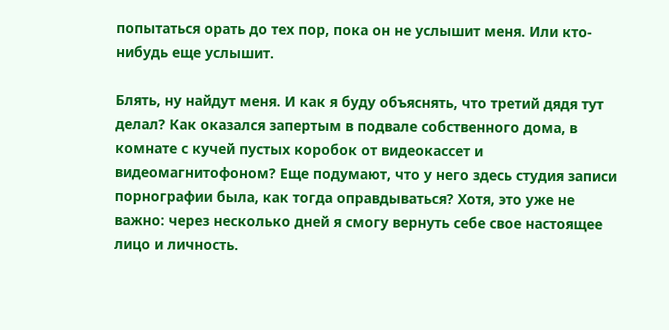попытаться орать до тех пор, пока он не услышит меня. Или кто-нибудь еще услышит.

Блять, ну найдут меня. И как я буду объяснять, что третий дядя тут делал? Как оказался запертым в подвале собственного дома, в комнате с кучей пустых коробок от видеокассет и видеомагнитофоном? Еще подумают, что у него здесь студия записи порнографии была, как тогда оправдываться? Хотя, это уже не важно: через несколько дней я смогу вернуть себе свое настоящее лицо и личность.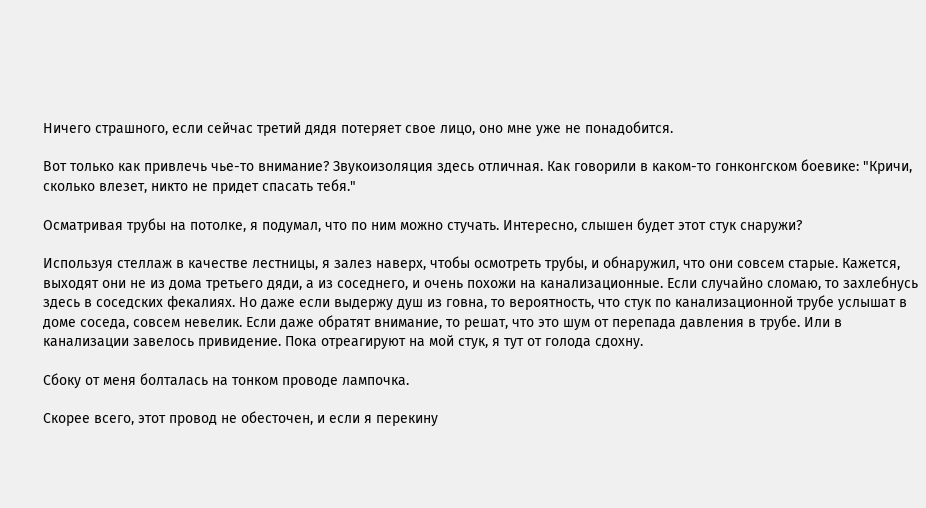Ничего страшного, если сейчас третий дядя потеряет свое лицо, оно мне уже не понадобится.

Вот только как привлечь чье-то внимание? Звукоизоляция здесь отличная. Как говорили в каком-то гонконгском боевике: "Кричи, сколько влезет, никто не придет спасать тебя."

Осматривая трубы на потолке, я подумал, что по ним можно стучать. Интересно, слышен будет этот стук снаружи?

Используя стеллаж в качестве лестницы, я залез наверх, чтобы осмотреть трубы, и обнаружил, что они совсем старые. Кажется, выходят они не из дома третьего дяди, а из соседнего, и очень похожи на канализационные. Если случайно сломаю, то захлебнусь здесь в соседских фекалиях. Но даже если выдержу душ из говна, то вероятность, что стук по канализационной трубе услышат в доме соседа, совсем невелик. Если даже обратят внимание, то решат, что это шум от перепада давления в трубе. Или в канализации завелось привидение. Пока отреагируют на мой стук, я тут от голода сдохну.

Сбоку от меня болталась на тонком проводе лампочка.

Скорее всего, этот провод не обесточен, и если я перекину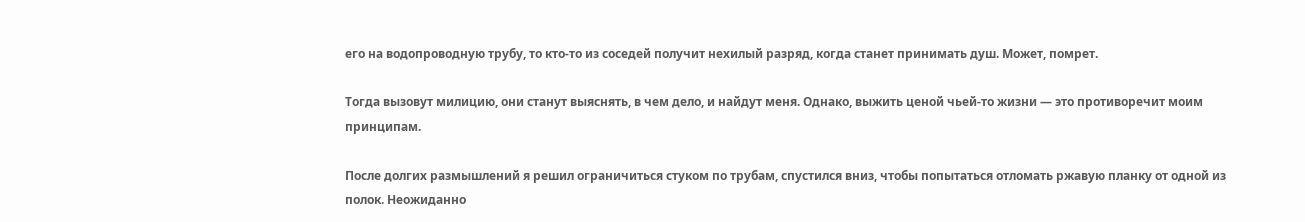его на водопроводную трубу, то кто-то из соседей получит нехилый разряд, когда станет принимать душ. Может, помрет.

Тогда вызовут милицию, они станут выяснять, в чем дело, и найдут меня. Однако, выжить ценой чьей-то жизни — это противоречит моим принципам.

После долгих размышлений я решил ограничиться стуком по трубам, спустился вниз, чтобы попытаться отломать ржавую планку от одной из полок. Неожиданно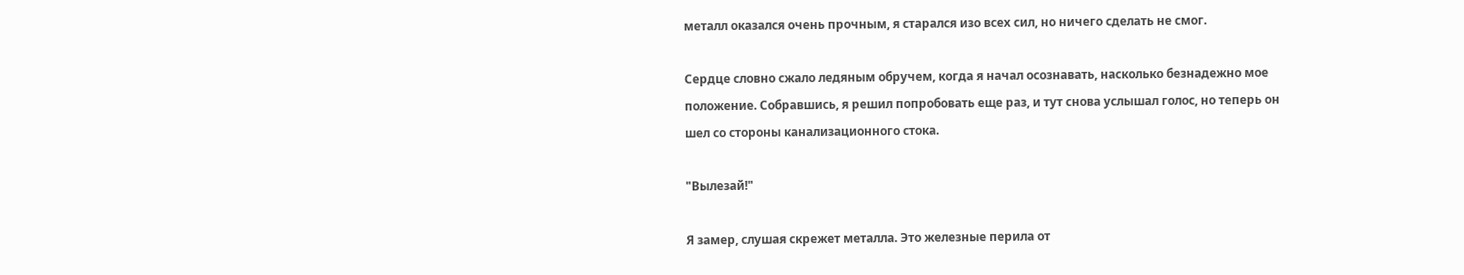металл оказался очень прочным, я старался изо всех сил, но ничего сделать не смог.

Сердце словно сжало ледяным обручем, когда я начал осознавать, насколько безнадежно мое положение. Собравшись, я решил попробовать еще раз, и тут снова услышал голос, но теперь он шел со стороны канализационного стока.

"Вылезай!"

Я замер, слушая скрежет металла. Это железные перила от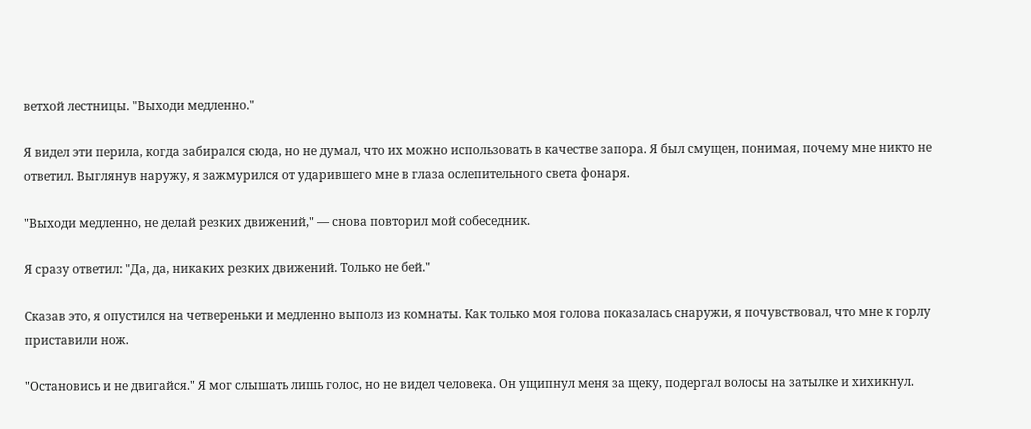ветхой лестницы. "Выходи медленно."

Я видел эти перила, когда забирался сюда, но не думал, что их можно использовать в качестве запора. Я был смущен, понимая, почему мне никто не ответил. Выглянув наружу, я зажмурился от ударившего мне в глаза ослепительного света фонаря.

"Выходи медленно, не делай резких движений," — снова повторил мой собеседник.

Я сразу ответил: "Да, да, никаких резких движений. Только не бей."

Сказав это, я опустился на четвереньки и медленно выполз из комнаты. Как только моя голова показалась снаружи, я почувствовал, что мне к горлу приставили нож.

"Остановись и не двигайся." Я мог слышать лишь голос, но не видел человека. Он ущипнул меня за щеку, подергал волосы на затылке и хихикнул.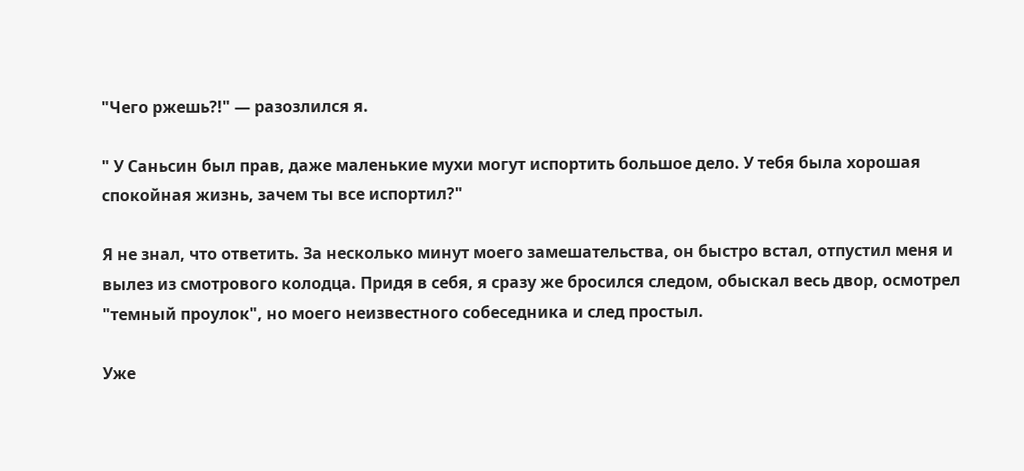"Чего ржешь?!" — разозлился я.

" У Саньсин был прав, даже маленькие мухи могут испортить большое дело. У тебя была хорошая спокойная жизнь, зачем ты все испортил?"

Я не знал, что ответить. За несколько минут моего замешательства, он быстро встал, отпустил меня и вылез из смотрового колодца. Придя в себя, я сразу же бросился следом, обыскал весь двор, осмотрел "темный проулок", но моего неизвестного собеседника и след простыл.

Уже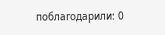поблагодарили: 0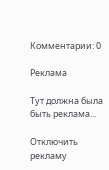Комментарии: 0

Реклама

Тут должна была быть реклама...

Отключить рекламу